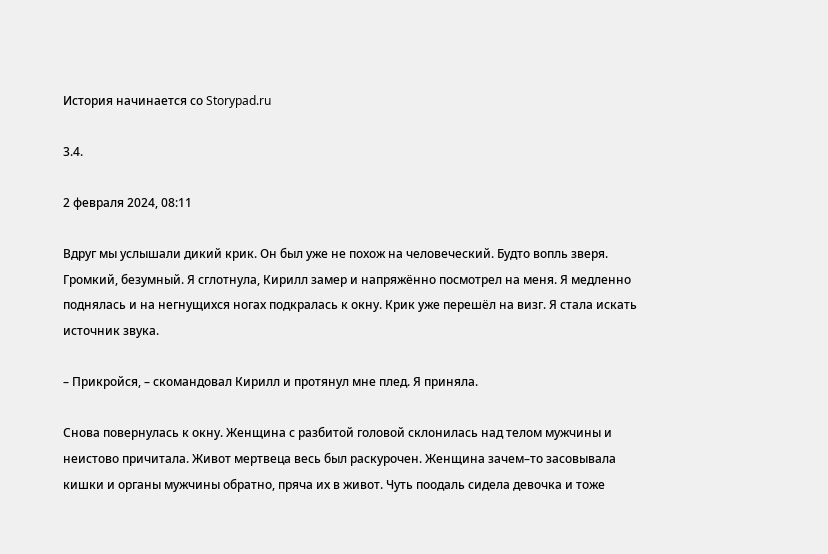История начинается со Storypad.ru

3.4.

2 февраля 2024, 08:11

Вдруг мы услышали дикий крик. Он был уже не похож на человеческий. Будто вопль зверя. Громкий, безумный. Я сглотнула, Кирилл замер и напряжённо посмотрел на меня. Я медленно поднялась и на негнущихся ногах подкралась к окну. Крик уже перешёл на визг. Я стала искать источник звука.

– Прикройся, – скомандовал Кирилл и протянул мне плед. Я приняла.

Снова повернулась к окну. Женщина с разбитой головой склонилась над телом мужчины и неистово причитала. Живот мертвеца весь был раскурочен. Женщина зачем–то засовывала кишки и органы мужчины обратно, пряча их в живот. Чуть поодаль сидела девочка и тоже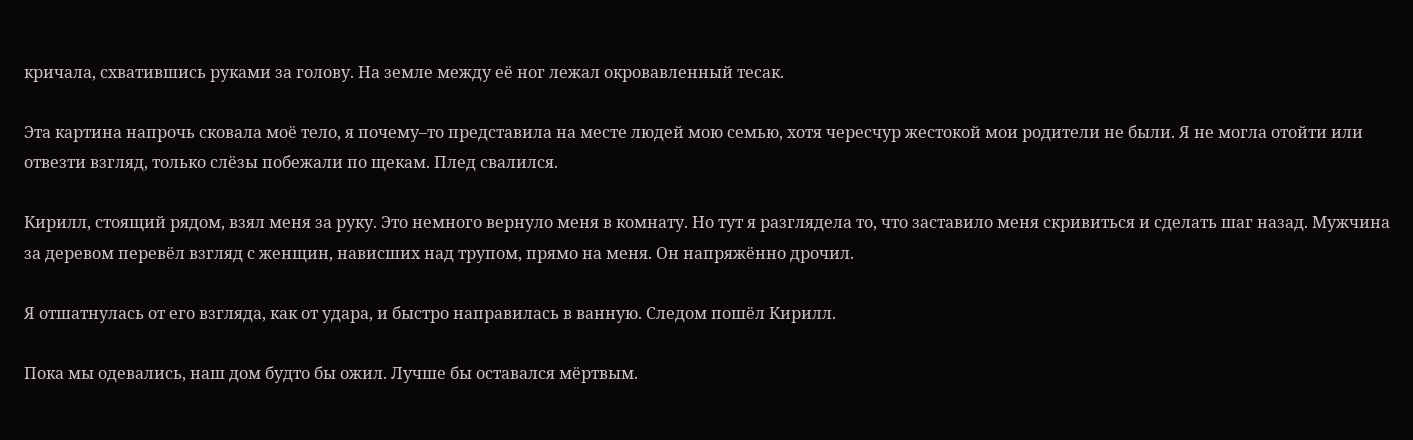кричала, схватившись руками за голову. На земле между её ног лежал окровавленный тесак.

Эта картина напрочь сковала моё тело, я почему–то представила на месте людей мою семью, хотя чересчур жестокой мои родители не были. Я не могла отойти или отвезти взгляд, только слёзы побежали по щекам. Плед свалился.

Кирилл, стоящий рядом, взял меня за руку. Это немного вернуло меня в комнату. Но тут я разглядела то, что заставило меня скривиться и сделать шаг назад. Мужчина за деревом перевёл взгляд с женщин, нависших над трупом, прямо на меня. Он напряжённо дрочил.

Я отшатнулась от его взгляда, как от удара, и быстро направилась в ванную. Следом пошёл Кирилл.

Пока мы одевались, наш дом будто бы ожил. Лучше бы оставался мёртвым.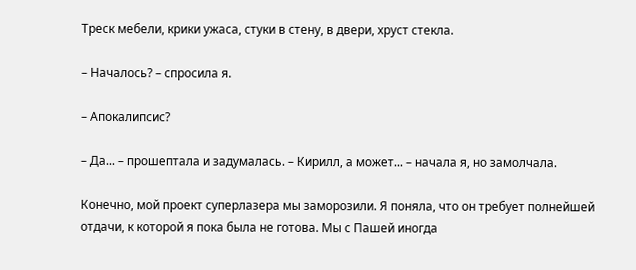Треск мебели, крики ужаса, стуки в стену, в двери, хруст стекла.

– Началось? – спросила я.

– Апокалипсис?

– Да... – прошептала и задумалась. – Кирилл, а может... – начала я, но замолчала.

Конечно, мой проект суперлазера мы заморозили. Я поняла, что он требует полнейшей отдачи, к которой я пока была не готова. Мы с Пашей иногда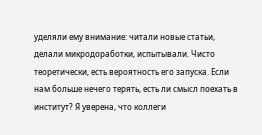уделяли ему внимание: читали новые статьи, делали микродоработки, испытывали. Чисто теоретически, есть вероятность его запуска. Если нам больше нечего терять, есть ли смысл поехать в институт? Я уверена, что коллеги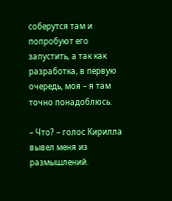соберутся там и попробуют его запустить, а так как разработка, в первую очередь, моя – я там точно понадоблюсь.

– Что? – голос Кирилла вывел меня из размышлений.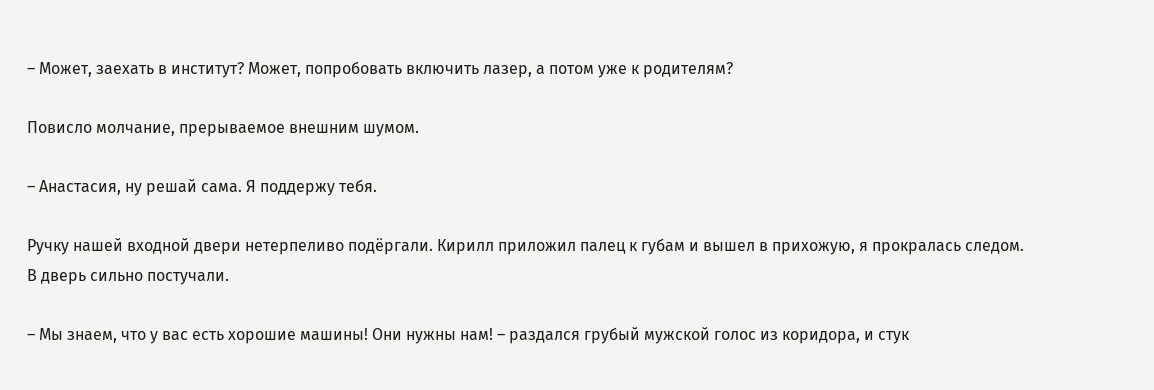– Может, заехать в институт? Может, попробовать включить лазер, а потом уже к родителям?

Повисло молчание, прерываемое внешним шумом.

– Анастасия, ну решай сама. Я поддержу тебя.

Ручку нашей входной двери нетерпеливо подёргали. Кирилл приложил палец к губам и вышел в прихожую, я прокралась следом. В дверь сильно постучали.

– Мы знаем, что у вас есть хорошие машины! Они нужны нам! – раздался грубый мужской голос из коридора, и стук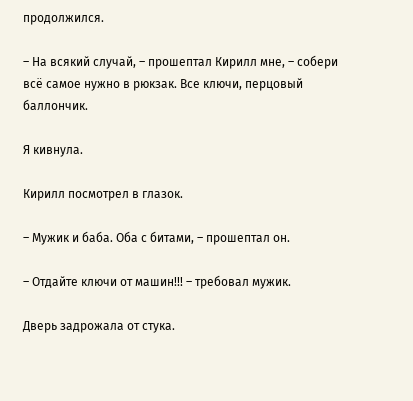продолжился.

– На всякий случай, – прошептал Кирилл мне, – собери всё самое нужно в рюкзак. Все ключи, перцовый баллончик.

Я кивнула.

Кирилл посмотрел в глазок.

– Мужик и баба. Оба с битами, – прошептал он.

– Отдайте ключи от машин!!! – требовал мужик.

Дверь задрожала от стука.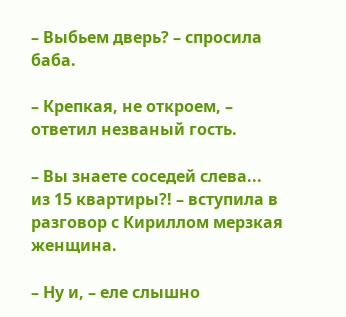– Выбьем дверь? – спросила баба.

– Крепкая, не откроем, – ответил незваный гость.

– Вы знаете соседей слева... из 15 квартиры?! – вступила в разговор с Кириллом мерзкая женщина.

– Ну и, – еле слышно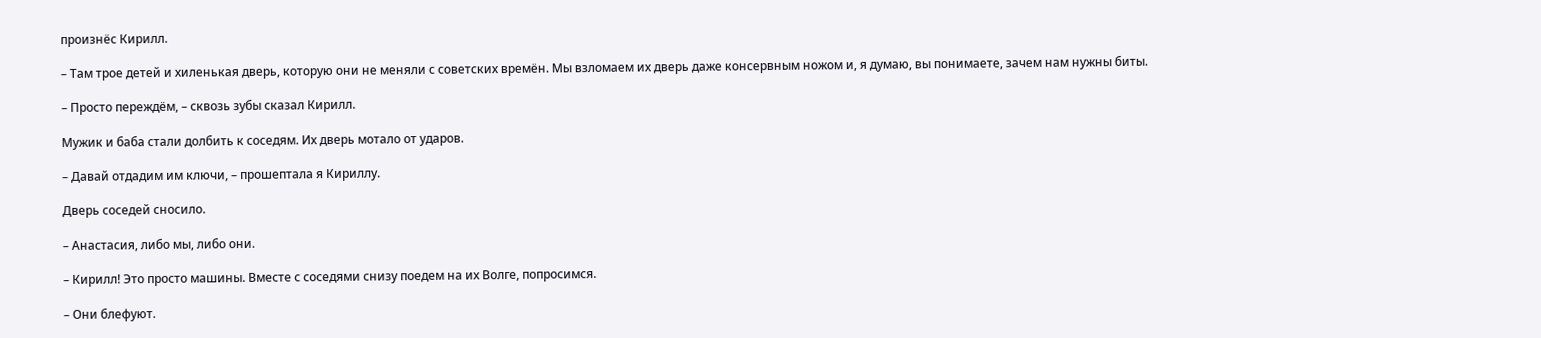произнёс Кирилл.

– Там трое детей и хиленькая дверь, которую они не меняли с советских времён. Мы взломаем их дверь даже консервным ножом и, я думаю, вы понимаете, зачем нам нужны биты.

– Просто переждём, – сквозь зубы сказал Кирилл.

Мужик и баба стали долбить к соседям. Их дверь мотало от ударов.

– Давай отдадим им ключи, – прошептала я Кириллу.

Дверь соседей сносило.

– Анастасия, либо мы, либо они.

– Кирилл! Это просто машины. Вместе с соседями снизу поедем на их Волге, попросимся.

– Они блефуют.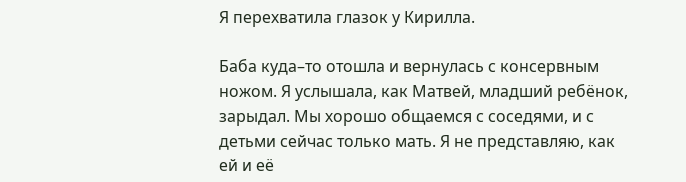Я перехватила глазок у Кирилла.

Баба куда–то отошла и вернулась с консервным ножом. Я услышала, как Матвей, младший ребёнок, зарыдал. Мы хорошо общаемся с соседями, и с детьми сейчас только мать. Я не представляю, как ей и её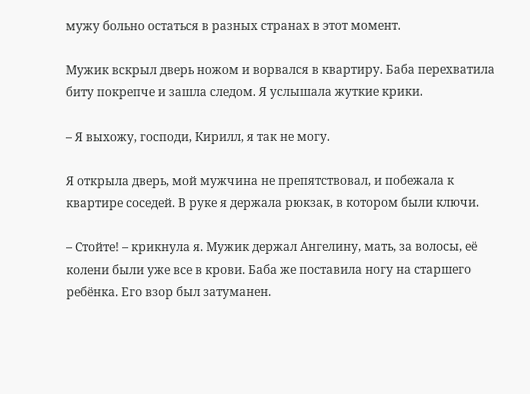мужу больно остаться в разных странах в этот момент.

Мужик вскрыл дверь ножом и ворвался в квартиру. Баба перехватила биту покрепче и зашла следом. Я услышала жуткие крики.

– Я выхожу, господи, Кирилл, я так не могу.

Я открыла дверь, мой мужчина не препятствовал, и побежала к квартире соседей. В руке я держала рюкзак, в котором были ключи.

– Стойте! – крикнула я. Мужик держал Ангелину, мать, за волосы, её колени были уже все в крови. Баба же поставила ногу на старшего ребёнка. Его взор был затуманен.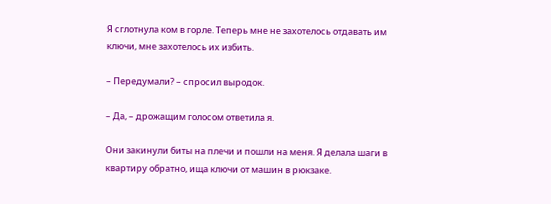Я сглотнула ком в горле. Теперь мне не захотелось отдавать им ключи, мне захотелось их избить.

– Передумали? – спросил выродок.

– Да, – дрожащим голосом ответила я.

Они закинули биты на плечи и пошли на меня. Я делала шаги в квартиру обратно, ища ключи от машин в рюкзаке.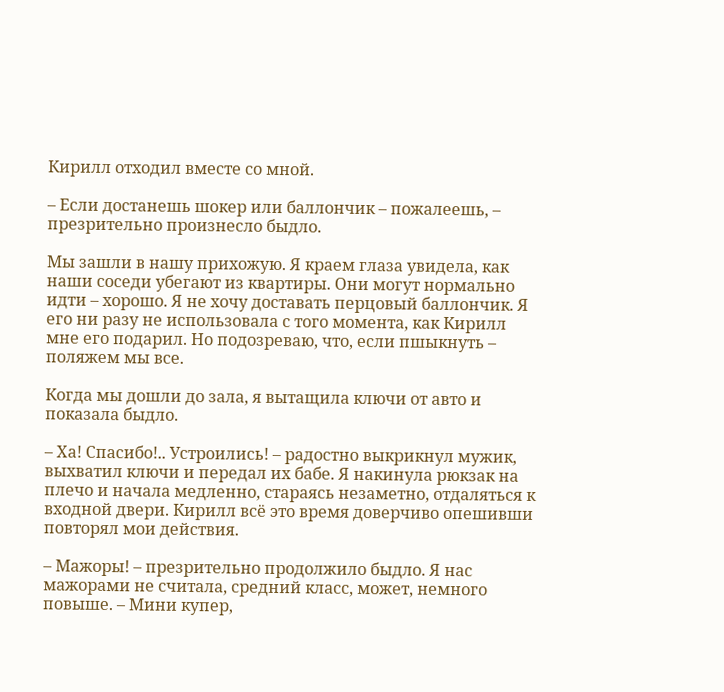Кирилл отходил вместе со мной.

– Если достанешь шокер или баллончик – пожалеешь, – презрительно произнесло быдло.

Мы зашли в нашу прихожую. Я краем глаза увидела, как наши соседи убегают из квартиры. Они могут нормально идти – хорошо. Я не хочу доставать перцовый баллончик. Я его ни разу не использовала с того момента, как Кирилл мне его подарил. Но подозреваю, что, если пшыкнуть – поляжем мы все.

Когда мы дошли до зала, я вытащила ключи от авто и показала быдло.

– Ха! Спасибо!.. Устроились! – радостно выкрикнул мужик, выхватил ключи и передал их бабе. Я накинула рюкзак на плечо и начала медленно, стараясь незаметно, отдаляться к входной двери. Кирилл всё это время доверчиво опешивши повторял мои действия.

– Мажоры! – презрительно продолжило быдло. Я нас мажорами не считала, средний класс, может, немного повыше. – Мини купер,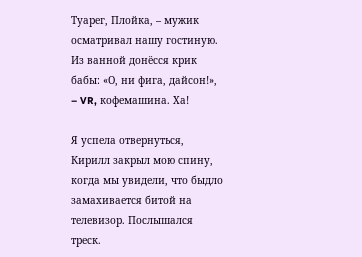Туарег, Плойка, – мужик осматривал нашу гостиную. Из ванной донёсся крик бабы: «О, ни фига, дайсон!», – VR, кофемашина. Ха!

Я успела отвернуться, Кирилл закрыл мою спину, когда мы увидели, что быдло замахивается битой на телевизор. Послышался треск.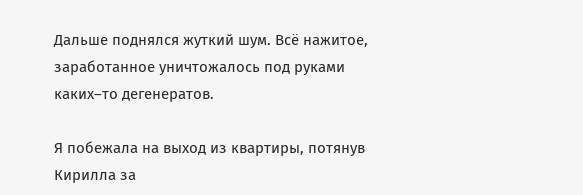Дальше поднялся жуткий шум. Всё нажитое, заработанное уничтожалось под руками каких–то дегенератов.

Я побежала на выход из квартиры, потянув Кирилла за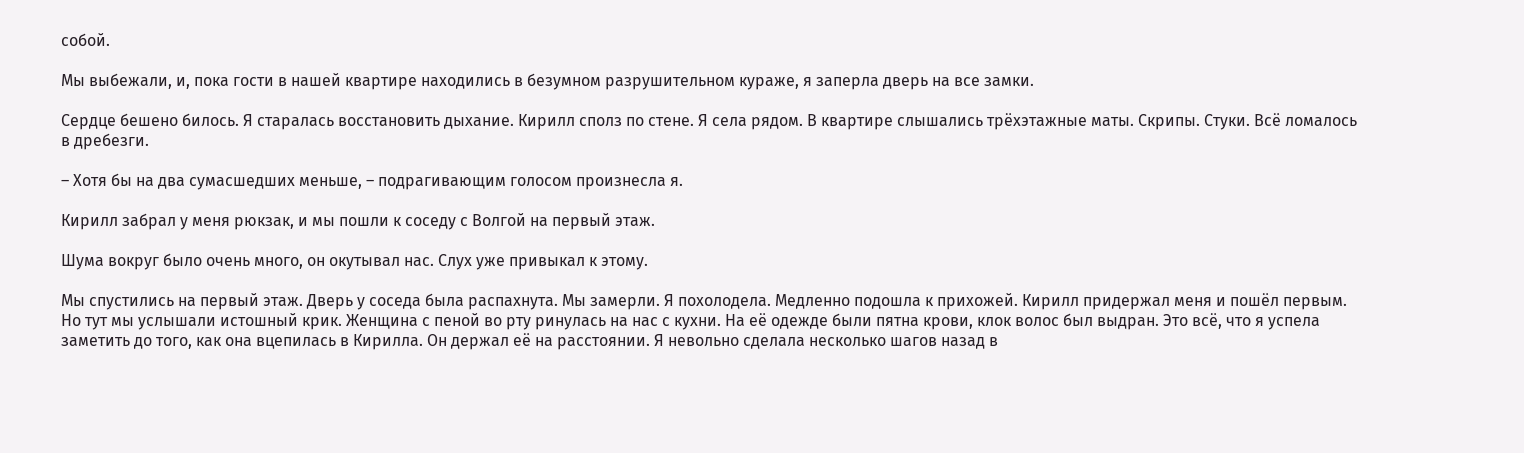собой.

Мы выбежали, и, пока гости в нашей квартире находились в безумном разрушительном кураже, я заперла дверь на все замки.

Сердце бешено билось. Я старалась восстановить дыхание. Кирилл сполз по стене. Я села рядом. В квартире слышались трёхэтажные маты. Скрипы. Стуки. Всё ломалось в дребезги.

– Хотя бы на два сумасшедших меньше, – подрагивающим голосом произнесла я.

Кирилл забрал у меня рюкзак, и мы пошли к соседу с Волгой на первый этаж.

Шума вокруг было очень много, он окутывал нас. Слух уже привыкал к этому.

Мы спустились на первый этаж. Дверь у соседа была распахнута. Мы замерли. Я похолодела. Медленно подошла к прихожей. Кирилл придержал меня и пошёл первым. Но тут мы услышали истошный крик. Женщина с пеной во рту ринулась на нас с кухни. На её одежде были пятна крови, клок волос был выдран. Это всё, что я успела заметить до того, как она вцепилась в Кирилла. Он держал её на расстоянии. Я невольно сделала несколько шагов назад в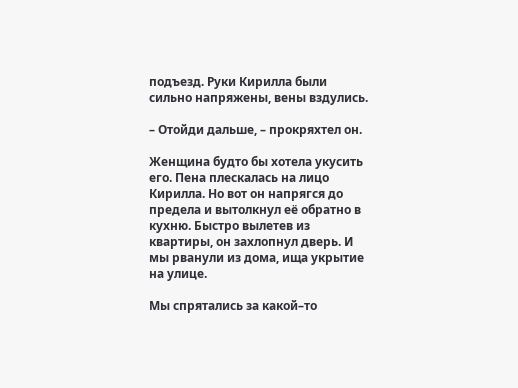подъезд. Руки Кирилла были сильно напряжены, вены вздулись.

– Отойди дальше, – прокряхтел он.

Женщина будто бы хотела укусить его. Пена плескалась на лицо Кирилла. Но вот он напрягся до предела и вытолкнул её обратно в кухню. Быстро вылетев из квартиры, он захлопнул дверь. И мы рванули из дома, ища укрытие на улице.

Мы спрятались за какой–то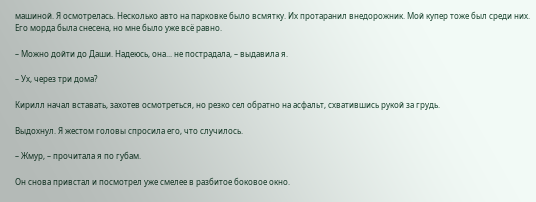машиной. Я осмотрелась. Несколько авто на парковке было всмятку. Их протаранил внедорожник. Мой купер тоже был среди них. Его морда была снесена, но мне было уже всё равно.

– Можно дойти до Даши. Надеюсь, она... не пострадала, – выдавила я.

– Ух, через три дома?

Кирилл начал вставать, захотев осмотреться, но резко сел обратно на асфальт, схватившись рукой за грудь.

Выдохнул. Я жестом головы спросила его, что случилось.

– Жмур, – прочитала я по губам.

Он снова привстал и посмотрел уже смелее в разбитое боковое окно.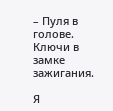– Пуля в голове. Ключи в замке зажигания.

Я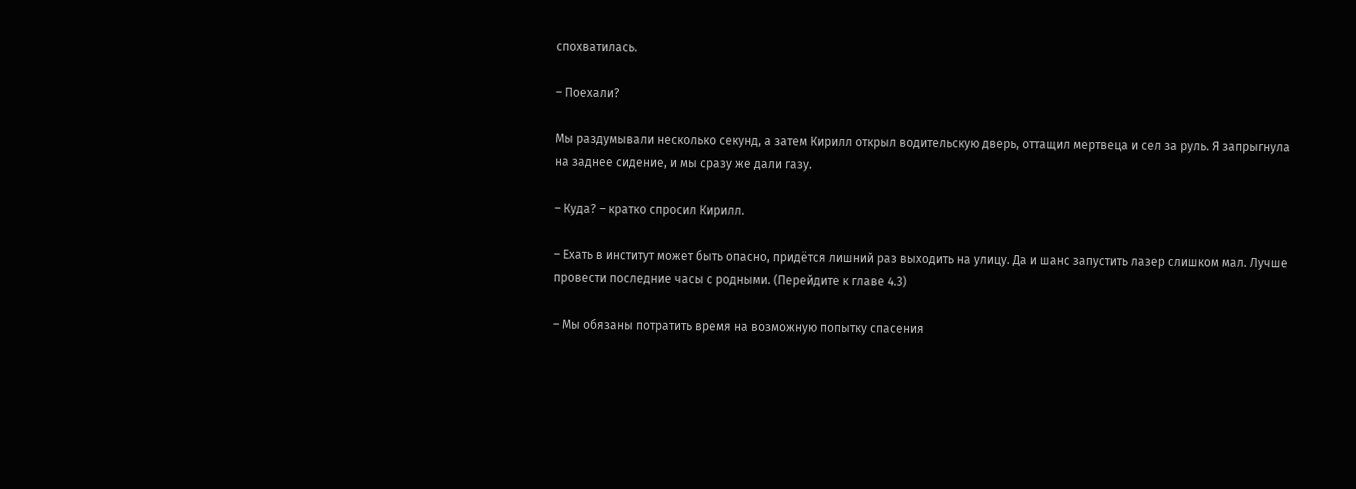спохватилась.

– Поехали?

Мы раздумывали несколько секунд, а затем Кирилл открыл водительскую дверь, оттащил мертвеца и сел за руль. Я запрыгнула на заднее сидение, и мы сразу же дали газу.

– Куда? – кратко спросил Кирилл.

– Ехать в институт может быть опасно, придётся лишний раз выходить на улицу. Да и шанс запустить лазер слишком мал. Лучше провести последние часы с родными. (Перейдите к главе 4.3)

– Мы обязаны потратить время на возможную попытку спасения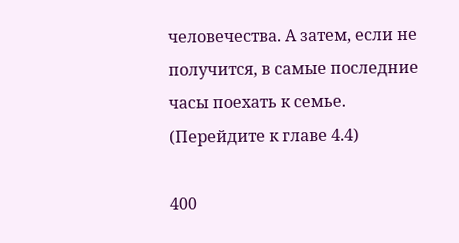человечества. А затем, если не получится, в самые последние часы поехать к семье. (Перейдите к главе 4.4)

400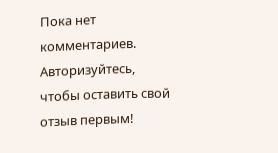Пока нет комментариев. Авторизуйтесь, чтобы оставить свой отзыв первым!